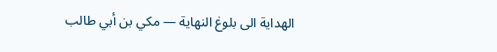الهداية الى بلوغ النهاية — مكي بن أبي طالب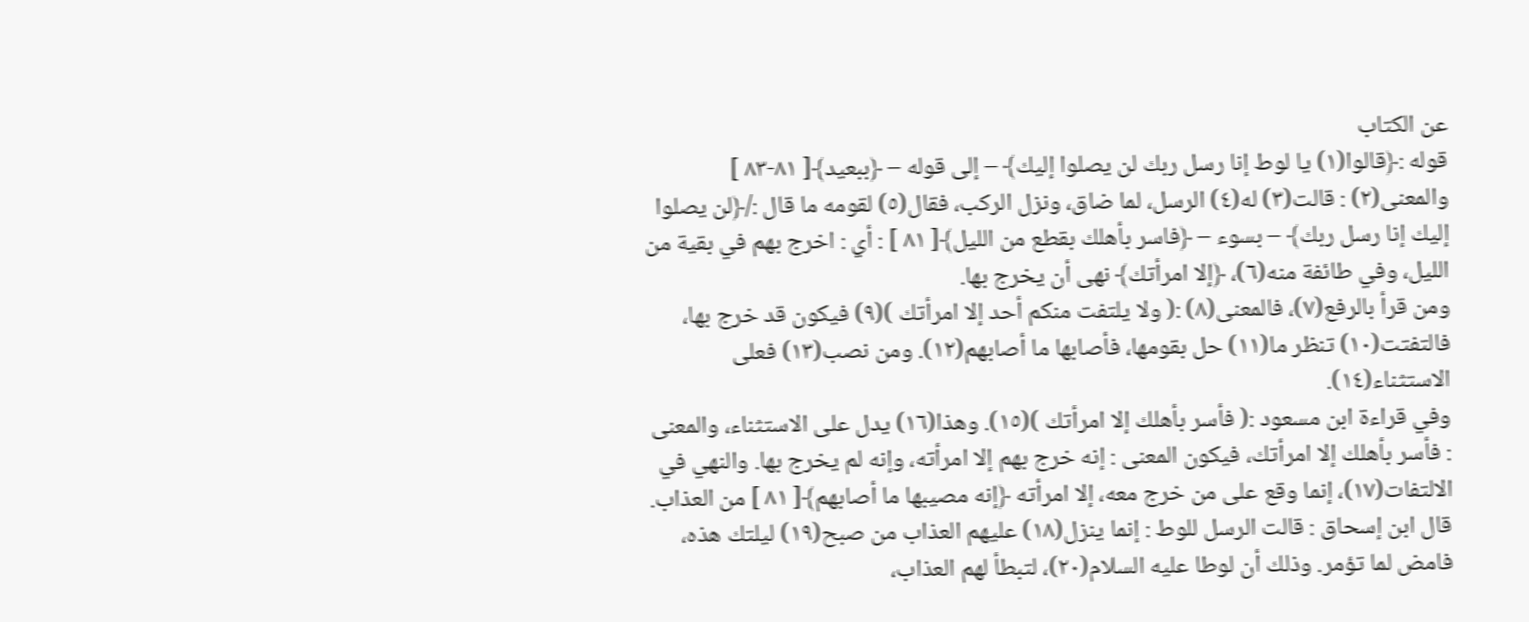عن الكتاب
قوله :﴿قالوا(١) يا لوط إنا رسل ربك لن يصلوا إليك﴾ – إلى قوله – ﴿ببعيد﴾[ ٨١-٨٣ ]
والمعنى(٢) : قالت(٣) له(٤) الرسل، لما ضاق، ونزل الركب، فقال(٥) لقومه ما قال :/﴿لن يصلوا إليك إنا رسل ربك﴾ – بسوء – ﴿فاسر بأهلك بقطع من الليل﴾[ ٨١ ] : أي : اخرج بهم في بقية من الليل، وفي طائفة منه(٦)، ﴿إلا امرأتك﴾ نهى أن يخرج بها.
ومن قرأ بالرفع(٧)، فالمعنى(٨) :( ولا يلتفت منكم أحد إلا امرأتك )(٩) فيكون قد خرج بها، فالتفتت(١٠) تنظر ما(١١) حل بقومها، فأصابها ما أصابهم(١٢). ومن نصب(١٣) فعلى الاستثناء(١٤).
وفي قراءة ابن مسعود :( فأسر بأهلك إلا امرأتك )(١٥). وهذا(١٦) يدل على الاستثناء، والمعنى : فأسر بأهلك إلا امرأتك، فيكون المعنى : إنه خرج بهم إلا امرأته، وإنه لم يخرج بها. والنهي في الالتفات(١٧)، إنما وقع على من خرج معه، إلا امرأته ﴿إنه مصيبها ما أصابهم﴾[ ٨١ ] من العذاب.
قال ابن إسحاق : قالت الرسل للوط : إنما ينزل(١٨) عليهم العذاب من صبح(١٩) ليلتك هذه، فامض لما تؤمر. وذلك أن لوطا عليه السلام(٢٠)، لتبطأ لهم العذاب،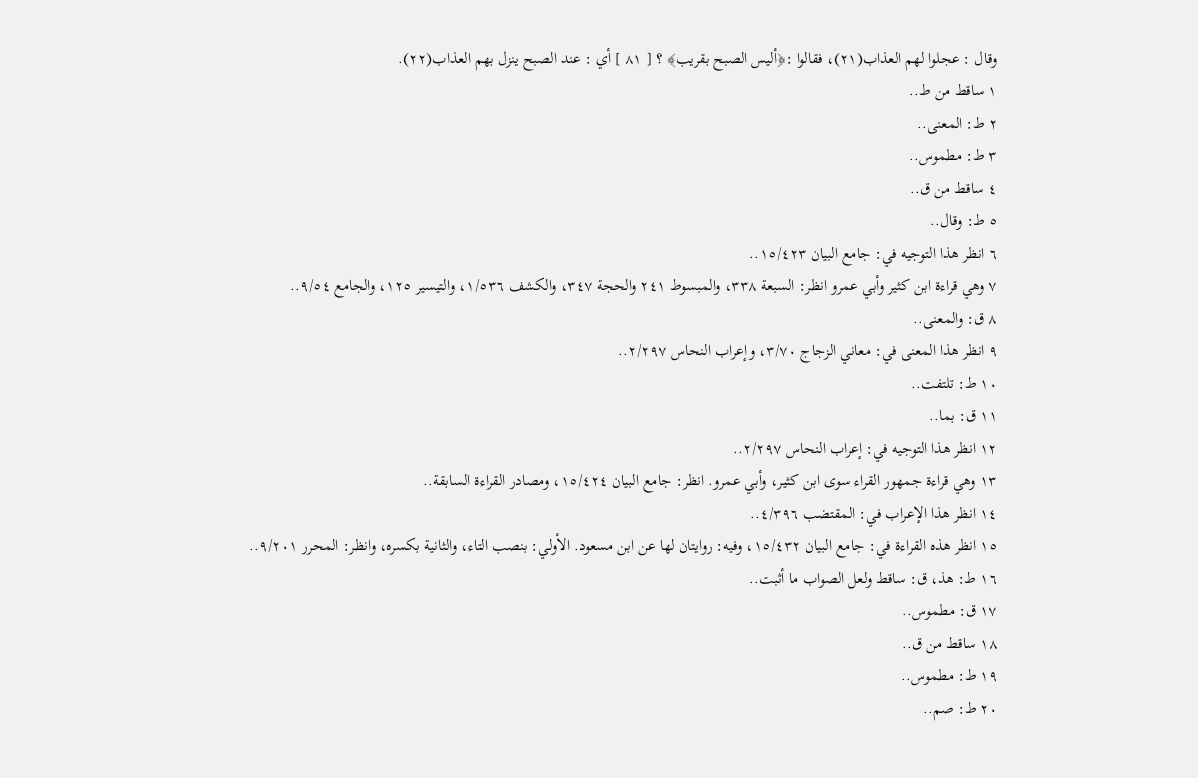وقال : عجلوا لهم العذاب(٢١)، فقالوا :﴿أليس الصبح بقريب﴾ ؟ [ ٨١ ] أي : عند الصبح ينزل بهم العذاب(٢٢).
١ ساقط من ط..
٢ ط: المعنى..
٣ ط: مطموس..
٤ ساقط من ق..
٥ ط: وقال..
٦ انظر هذا التوجيه في: جامع البيان ١٥/٤٢٣..
٧ وهي قراءة ابن كثير وأبي عمرو انظر: السبعة ٣٣٨، والمبسوط ٢٤١ والحجة ٣٤٧، والكشف ١/٥٣٦، والتيسير ١٢٥، والجامع ٩/٥٤..
٨ ق: والمعنى..
٩ انظر هذا المعنى في: معاني الزجاج ٣/٧٠، وإعراب النحاس ٢/٢٩٧..
١٠ ط: تلتفت..
١١ ق: بما..
١٢ انظر هذا التوجيه في: إعراب النحاس ٢/٢٩٧..
١٣ وهي قراءة جمهور القراء سوى ابن كثير، وأبي عمرو. انظر: جامع البيان ١٥/٤٢٤، ومصادر القراءة السابقة..
١٤ انظر هذا الإعراب في: المقتضب ٤/٣٩٦..
١٥ انظر هذه القراءة في: جامع البيان ١٥/٤٣٢، وفيه: روايتان لها عن ابن مسعود. الأولي: بنصب التاء، والثانية بكسره، وانظر: المحرر ٩/٢٠١..
١٦ ط: هذ، ق: ساقط ولعل الصواب ما أثبت..
١٧ ق: مطموس..
١٨ ساقط من ق..
١٩ ط: مطموس..
٢٠ ط: صم..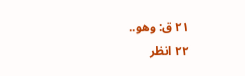٢١ ق: وهو..
٢٢ انظر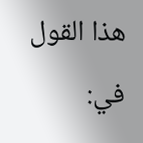هذا القول في: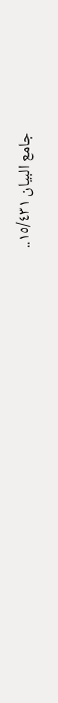جامع البيان ١٥/٤٣١..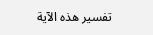تفسير هذه الآية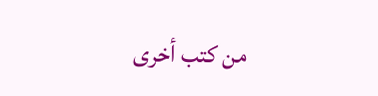من كتب أخرى